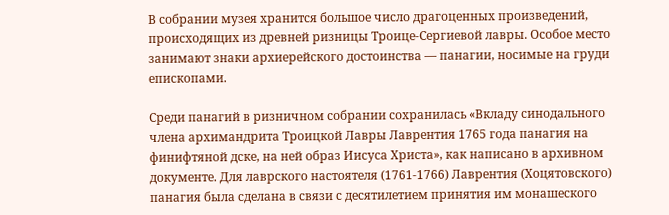В собрании музея хранится большое число драгоценных произведений, происходящих из древней ризницы Троице-Сергиевой лавры. Особое место занимают знаки архиерейского достоинства — панагии, носимые на груди епископами.

Среди панагий в ризничном собрании сохранилась «Вкладу синодального члена архимандрита Троицкой Лавры Лаврентия 1765 года панагия на финифтяной дске, на ней образ Иисуса Христа», как написано в архивном документе. Для лаврского настоятеля (1761-1766) Лаврентия (Хоцятовского) панагия была сделана в связи с десятилетием принятия им монашеского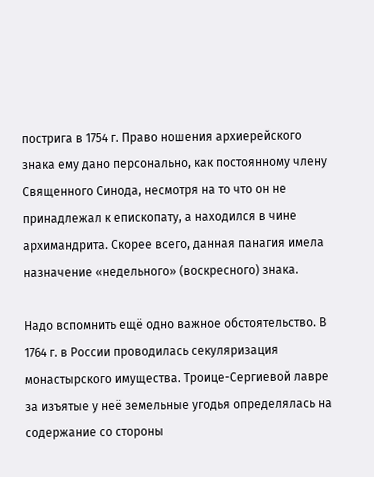пострига в 1754 г. Право ношения архиерейского знака ему дано персонально, как постоянному члену Священного Синода, несмотря на то что он не принадлежал к епископату, а находился в чине архимандрита. Скорее всего, данная панагия имела назначение «недельного» (воскресного) знака.

Надо вспомнить ещё одно важное обстоятельство. В 1764 г. в России проводилась секуляризация монастырского имущества. Троице-Сергиевой лавре за изъятые у неё земельные угодья определялась на содержание со стороны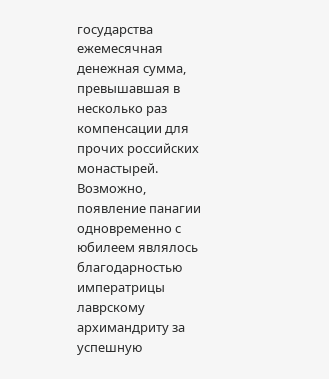государства ежемесячная денежная сумма, превышавшая в несколько раз компенсации для прочих российских монастырей. Возможно, появление панагии одновременно с юбилеем являлось благодарностью императрицы лаврскому архимандриту за успешную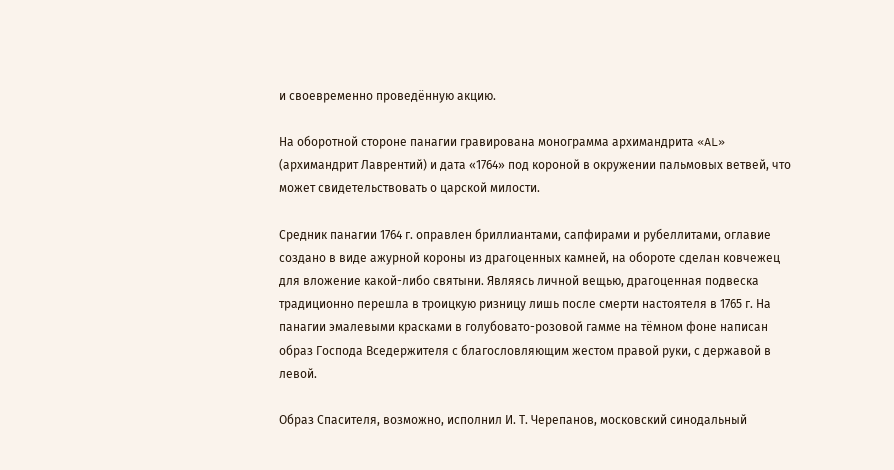и своевременно проведённую акцию.

На оборотной стороне панагии гравирована монограмма архимандрита «AL» (архимандрит Лаврентий) и дата «1764» под короной в окружении пальмовых ветвей, что может свидетельствовать о царской милости.

Средник панагии 1764 г. оправлен бриллиантами, сапфирами и рубеллитами, оглавие создано в виде ажурной короны из драгоценных камней, на обороте сделан ковчежец для вложение какой-либо святыни. Являясь личной вещью, драгоценная подвеска традиционно перешла в троицкую ризницу лишь после смерти настоятеля в 1765 г. На панагии эмалевыми красками в голубовато-розовой гамме на тёмном фоне написан образ Господа Вседержителя с благословляющим жестом правой руки, с державой в левой.

Образ Спасителя, возможно, исполнил И. Т. Черепанов, московский синодальный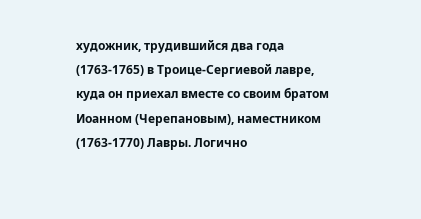художник, трудившийся два года (1763-1765) в Троице-Сергиевой лавре, куда он приехал вместе со своим братом Иоанном (Черепановым), наместником (1763-1770) Лавры. Логично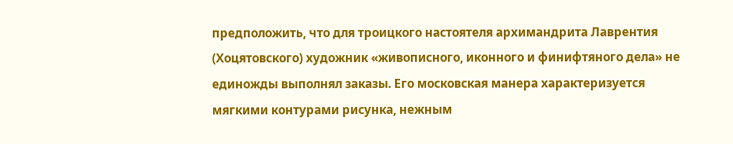предположить, что для троицкого настоятеля архимандрита Лаврентия (Хоцятовского) художник «живописного, иконного и финифтяного дела» не единожды выполнял заказы. Его московская манера характеризуется мягкими контурами рисунка, нежным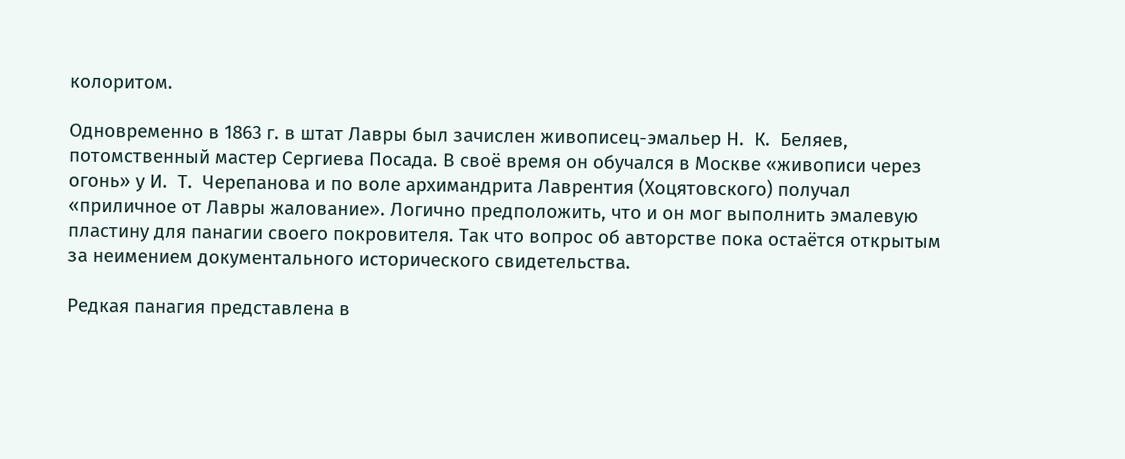колоритом.

Одновременно в 1863 г. в штат Лавры был зачислен живописец-эмальер Н.  К.  Беляев, потомственный мастер Сергиева Посада. В своё время он обучался в Москве «живописи через огонь» у И.  Т.  Черепанова и по воле архимандрита Лаврентия (Хоцятовского) получал «приличное от Лавры жалование». Логично предположить, что и он мог выполнить эмалевую пластину для панагии своего покровителя. Так что вопрос об авторстве пока остаётся открытым за неимением документального исторического свидетельства.

Редкая панагия представлена в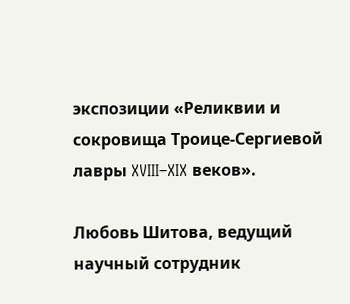экспозиции «Реликвии и сокровища Троице-Сергиевой лавры XVIII–XIX веков».

Любовь Шитова, ведущий научный сотрудник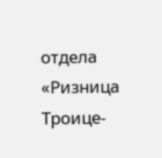отдела «Ризница Троице-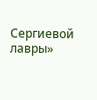Сергиевой лавры»